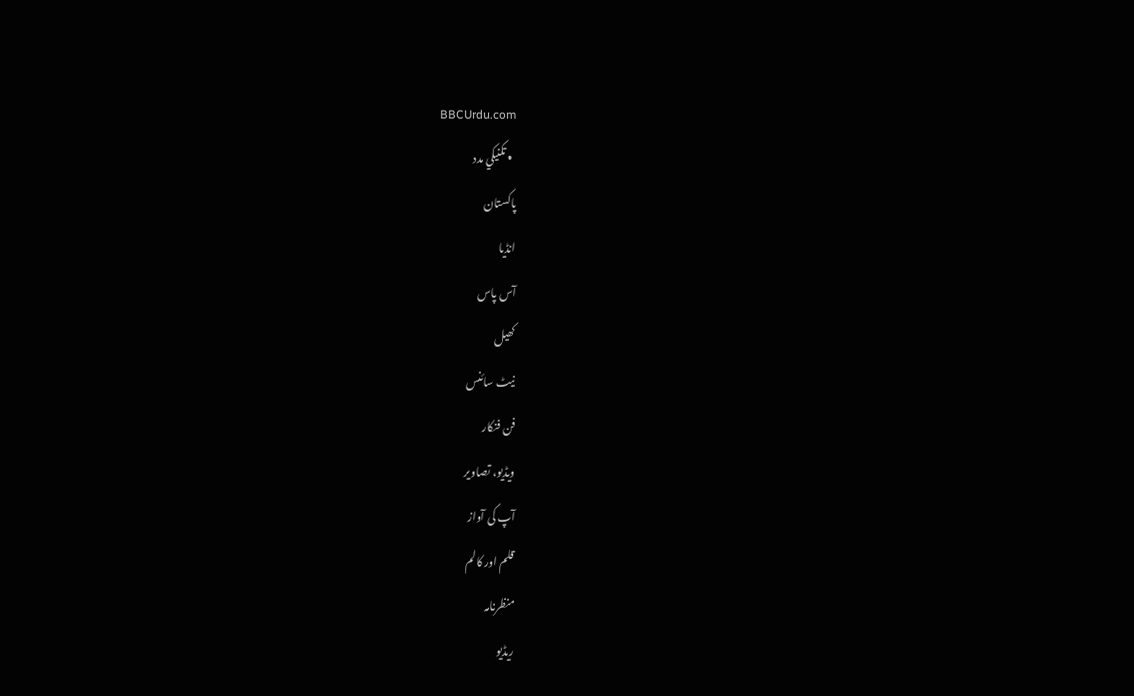BBCUrdu.com
  • تکنيکي مدد
پاکستان
انڈیا
آس پاس
کھیل
نیٹ سائنس
فن فنکار
ویڈیو، تصاویر
آپ کی آواز
قلم اور کالم
منظرنامہ
ریڈیو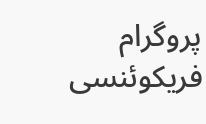پروگرام
فریکوئنسی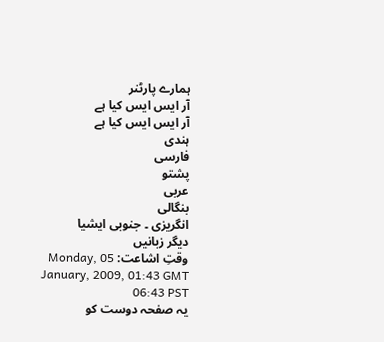ہمارے پارٹنر
آر ایس ایس کیا ہے
آر ایس ایس کیا ہے
ہندی
فارسی
پشتو
عربی
بنگالی
انگریزی ۔ جنوبی ایشیا
دیگر زبانیں
وقتِ اشاعت: Monday, 05 January, 2009, 01:43 GMT 06:43 PST
یہ صفحہ دوست کو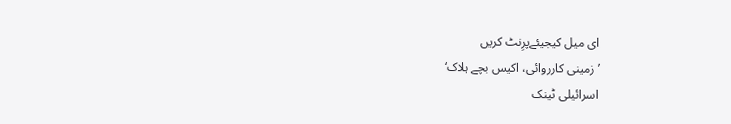ای میل کیجیئےپرِنٹ کریں
’زمینی کارروائی، اکیس بچے ہلاک‘
اسرائیلی ٹینک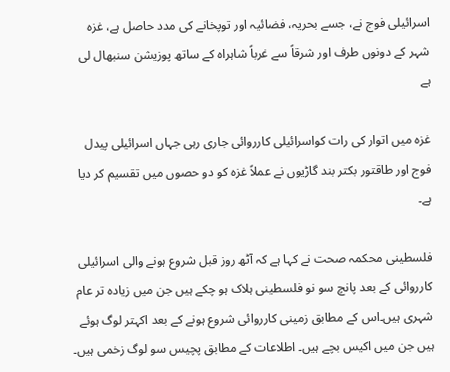اسرائیلی فوج نے، جسے بحریہ، فضائیہ اور توپخانے کی مدد حاصل ہے، غزہ شہر کے دونوں طرف اور شرقاً سے غرباً شاہراہ کے ساتھ پوزیشن سنبھال لی ہے

غزہ میں اتوار کی رات کواسرائیلی کارروائی جاری رہی جہاں اسرائیلی پیدل فوج اور طاقتور بکتر بند گاڑیوں نے عملاً غزہ کو دو حصوں میں تقسیم کر دیا ہے۔

فلسطینی محکمہ صحت نے کہا ہے کہ آٹھ روز قبل شروع ہونے والی اسرائیلی کارروائی کے بعد پانچ سو نو فلسطینی ہلاک ہو چکے ہیں جن میں زیادہ تر عام شہری ہیں۔اس کے مطابق زمینی کارروائی شروع ہونے کے بعد اکہتر لوگ ہوئے ہیں جن میں اکیس بچے ہیں۔ اطلاعات کے مطابق پچیس سو لوگ زخمی ہیں۔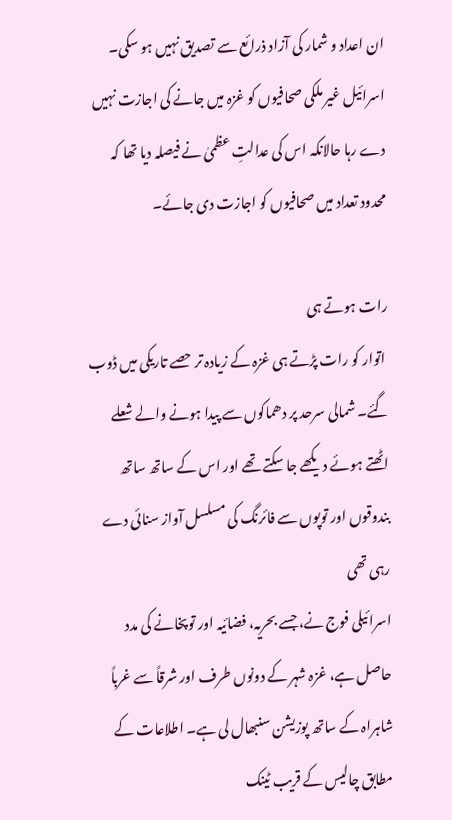ان اعداد و شمار کی آزاد ذرائع سے تصدیق نہیں ہو سکی۔ اسرائیل غیر ملکی صحافیوں کو غزہ میں جانے کی اجازت نہیں دے رہا حالانکہ اس کی عدالتِ عظمیٰ نے فیصلہ دیا تھا کہ محدود تعداد میں صحافیوں کو اجازت دی جائے۔

رات ہوتے ہی
 اتوار کو رات پڑتے ہی غزہ کے زیادہ تر حصے تاریکی میں ڈوب گئے۔ شمالی سرحد پر دھماکوں سے پیدا ہونے والے شعلے اٹھتے ہوئے دیکھے جا سکتے تھے اور اس کے ساتھ ساتھ بندوقوں اور توپوں سے فائرنگ کی مسلسل آواز سنائی دے رہی تھی
اسرائیلی فوج نے، جسے بحریہ، فضائیہ اور توپخانے کی مدد حاصل ہے، غزہ شہر کے دونوں طرف اور شرقاً سے غرباً شاہراہ کے ساتھ پوزیشن سنبھال لی ہے۔ اطلاعات کے مطابق چالیس کے قریب ٹینک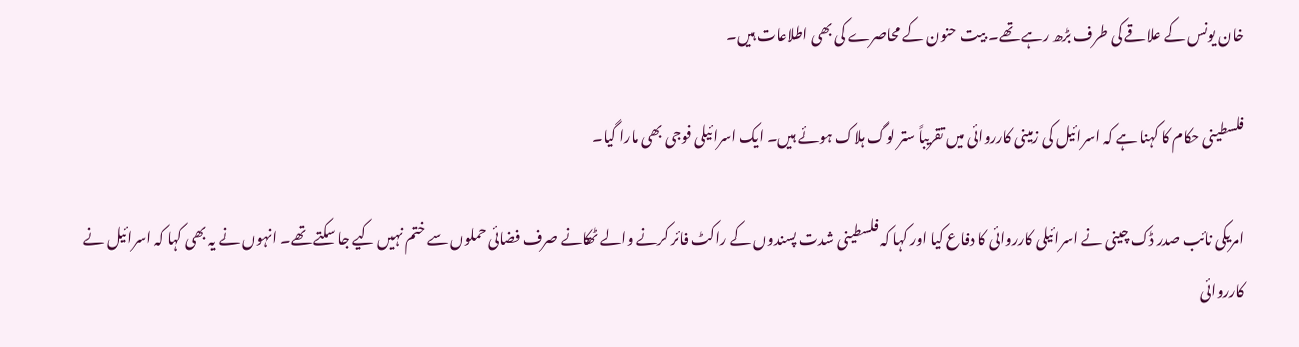خان یونس کے علاقے کی طرف بڑھ رہے تھے۔ بیت حنون کے محاصرے کی بھی اطلاعات ہیں۔

فلسطینی حکام کا کہنا ہے کہ اسرائیل کی زمینی کارروائی میں تقریباً ستر لوگ ہلاک ہوئے ہیں۔ ایک اسرائیلی فوجی بھی مارا گیا۔

امریکی نائب صدر ڈک چینی نے اسرائیلی کارروائی کا دفاع کیا اور کہا کہ فلسطینی شدت پسندوں کے راکٹ فائر کرنے والے ٹھکانے صرف فضائی حملوں سے ختم نہیں کیے جا سکتے تھے۔ انہوں نے یہ بھی کہا کہ اسرائیل نے کارروائی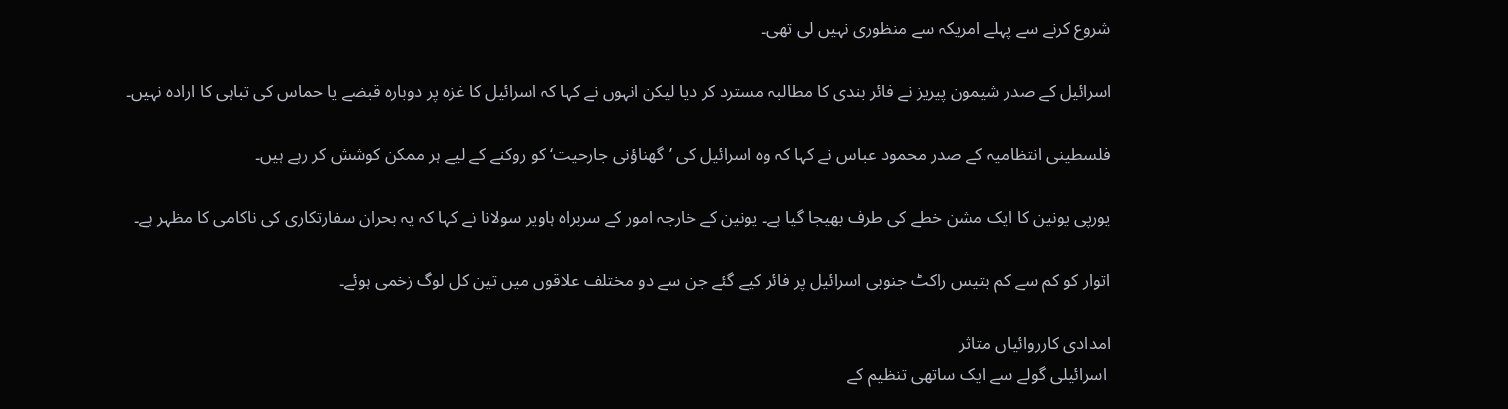شروع کرنے سے پہلے امریکہ سے منظوری نہیں لی تھی۔

اسرائیل کے صدر شیمون پیریز نے فائر بندی کا مطالبہ مسترد کر دیا لیکن انہوں نے کہا کہ اسرائیل کا غزہ پر دوبارہ قبضے یا حماس کی تباہی کا ارادہ نہیں۔

فلسطینی انتظامیہ کے صدر محمود عباس نے کہا کہ وہ اسرائیل کی ’گھناؤنی جارحیت‘ کو روکنے کے لیے ہر ممکن کوشش کر رہے ہیں۔

یورپی یونین کا ایک مشن خطے کی طرف بھیجا گیا ہے۔ یونین کے خارجہ امور کے سربراہ ہاویر سولانا نے کہا کہ یہ بحران سفارتکاری کی ناکامی کا مظہر ہے۔

اتوار کو کم سے کم بتیس راکٹ جنوبی اسرائیل پر فائر کیے گئے جن سے دو مختلف علاقوں میں تین کل لوگ زخمی ہوئے۔

امدادی کارروائیاں متاثر
 اسرائیلی گولے سے ایک ساتھی تنظیم کے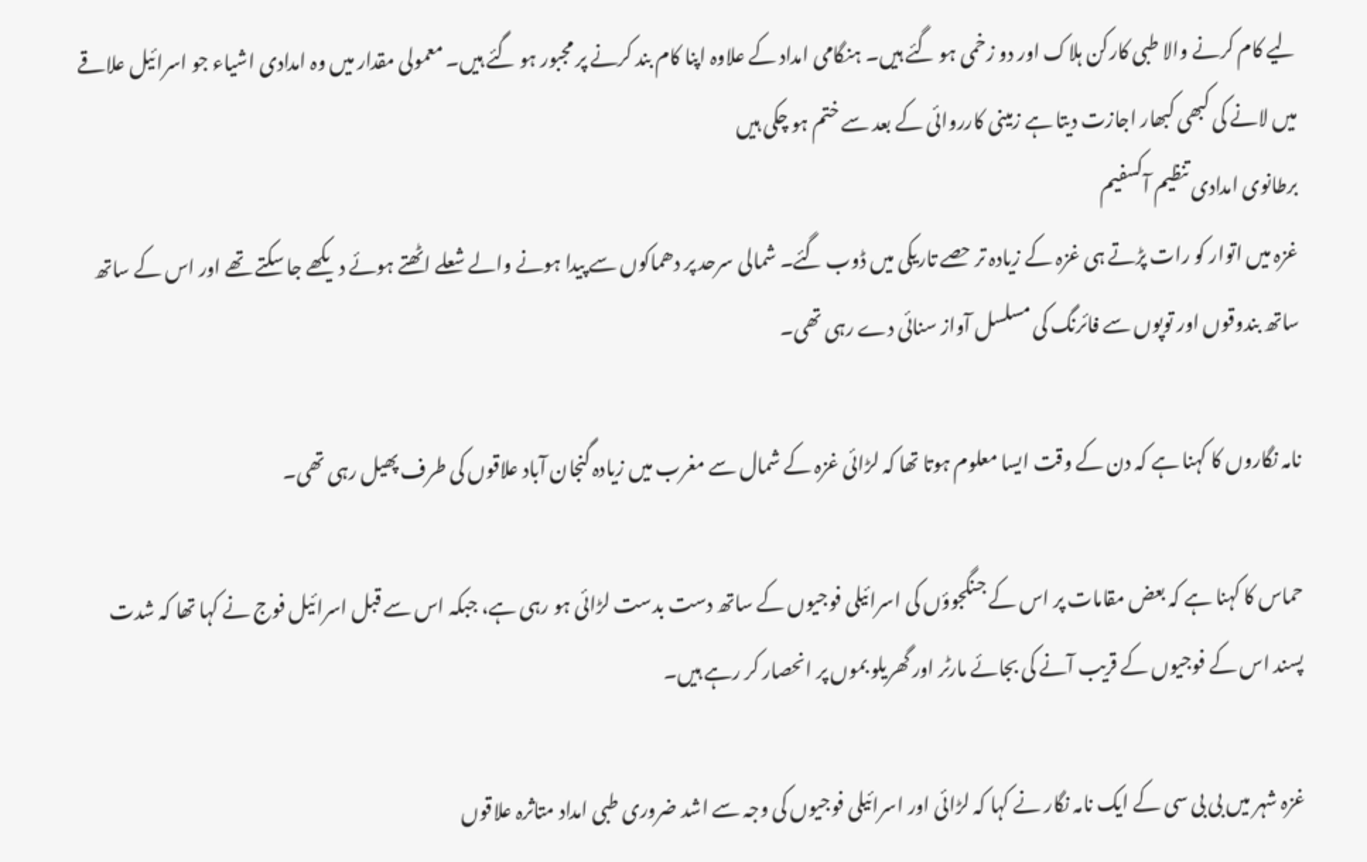لیے کام کرنے والا طبی کارکن ہلاک اور دو زخمی ہو گئے ہیں۔ ہنگامی امداد کے علاوہ اپنا کام بند کرنے پر مجبور ہو گئے ہیں۔ معمولی مقدار میں وہ امدادی اشیاء جو اسرائیل علاقے میں لانے کی کبھی کبھار اجازت دیتا ہے زمینی کارروائی کے بعد سے ختم ہو چکی ہیں
برطانوی امدادی تنظیم آکسفیم
غزہ میں اتوار کو رات پڑتے ہی غزہ کے زیادہ تر حصے تاریکی میں ڈوب گئے۔ شمالی سرحد پر دھماکوں سے پیدا ہونے والے شعلے اٹھتے ہوئے دیکھے جا سکتے تھے اور اس کے ساتھ ساتھ بندوقوں اور توپوں سے فائرنگ کی مسلسل آواز سنائی دے رہی تھی۔

نامہ نگاروں کا کہنا ہے کہ دن کے وقت ایسا معلوم ہوتا تھا کہ لڑائی غزہ کے شمال سے مغرب میں زیادہ گنجان آباد علاقوں کی طرف پھیل رہی تھی۔

حماس کا کہنا ہے کہ بعض مقامات پر اس کے جنگجوؤں کی اسرائیلی فوجیوں کے ساتھ دست بدست لڑائی ہو رہی ہے، جبکہ اس سے قبل اسرائیل فوج نے کہا تھا کہ شدت پسند اس کے فوجیوں کے قریب آنے کی بجائے مارٹر اور گھریلو بموں پر انحصار کر رہے ہیں۔

غزہ شہر میں بی بی سی کے ایک نامہ نگار نے کہا کہ لڑائی اور اسرائیلی فوجیوں کی وجہ سے اشد ضروری طبی امداد متاثرہ علاقوں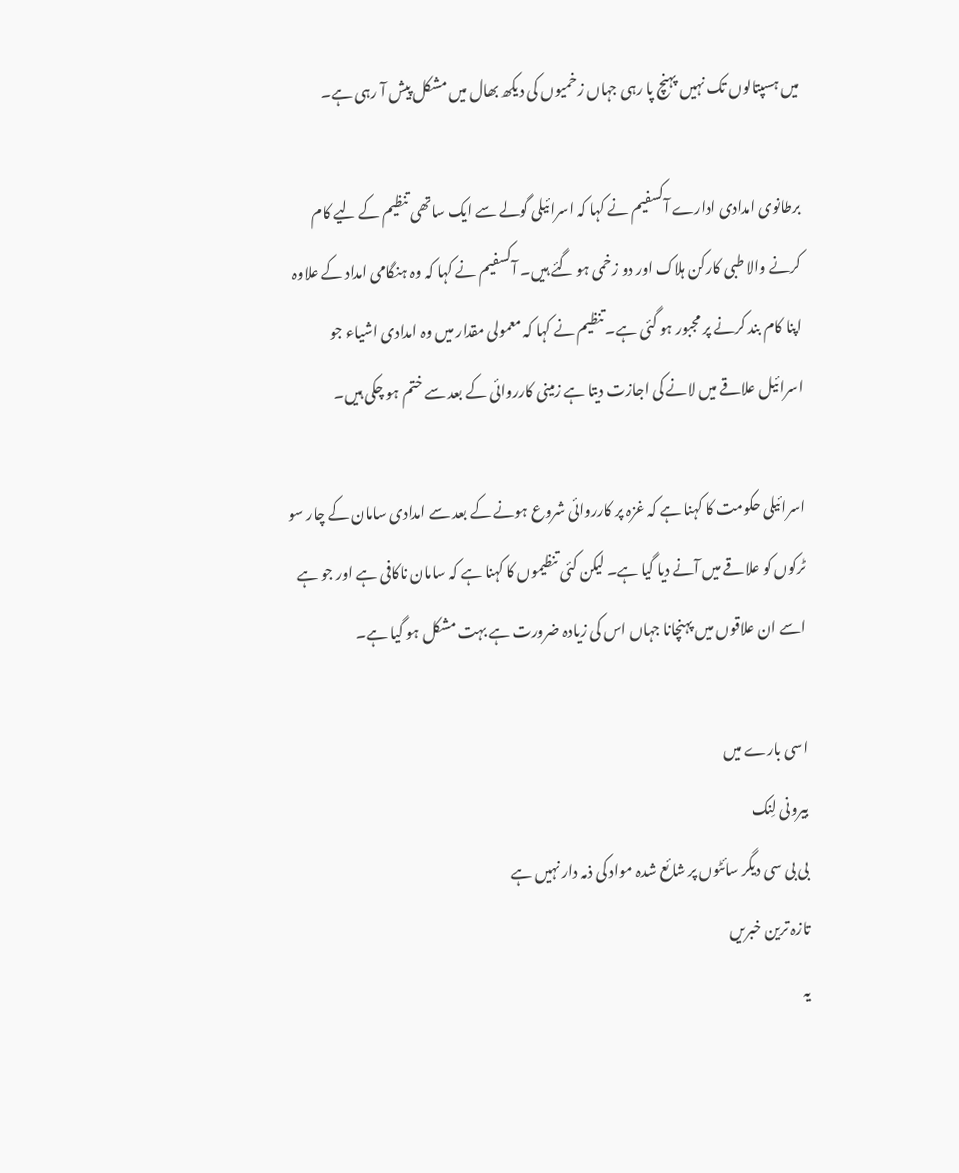میں ہسپتالوں تک نہیں پہنچ پا رہی جہاں زخمیوں کی دیکھ بھال میں مشکل پیش آ رہی ہے۔

برطانوی امدادی ادارے آکسفیم نے کہا کہ اسرائیلی گولے سے ایک ساتھی تنظیم کے لیے کام کرنے والا طبی کارکن ہلاک اور دو زخمی ہو گئے ہیں۔ آکسفیم نے کہا کہ وہ ہنگامی امداد کے علاوہ اپنا کام بند کرنے پر مجبور ہو گئی ہے۔ تنظیم نے کہا کہ معمولی مقدار میں وہ امدادی اشیاء جو اسرائیل علاقے میں لانے کی اجازت دیتا ہے زمینی کارروائی کے بعد سے ختم ہو چکی ہیں۔

اسرائیلی حکومت کا کہنا ہے کہ غزہ پر کارروائی شروع ہونے کے بعد سے امدادی سامان کے چار سو ٹرکوں کو علاقے میں آنے دیا گیا ہے۔ لیکن کئی تنظیموں کا کہنا ہے کہ سامان ناکافی ہے اور جو ہے اسے ان علاقوں میں پہنچانا جہاں اس کی زیادہ ضرورت ہے بہت مشکل ہو گیا ہے۔

اسی بارے میں
بیرونی لِنک
بی بی سی دیگر سائٹوں پر شائع شدہ مواد کی ذمہ دار نہیں ہے
تازہ ترین خبریں
یہ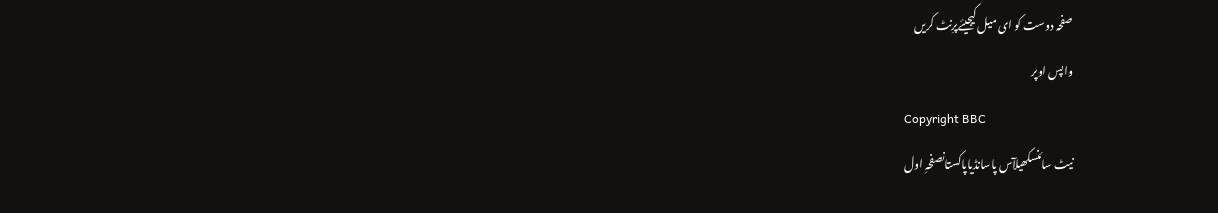صفحہ دوست کو ای میل کیجیئےپرِنٹ کریں
واپس اوپر
Copyright BBC
نیٹ سائنسکھیلآس پاسانڈیاپاکستانصفحہِ اول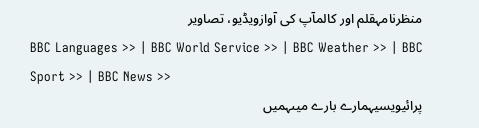منظرنامہقلم اور کالمآپ کی آوازویڈیو، تصاویر
BBC Languages >> | BBC World Service >> | BBC Weather >> | BBC Sport >> | BBC News >>
پرائیویسیہمارے بارے میںہمیں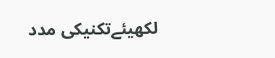لکھیئےتکنیکی مدد